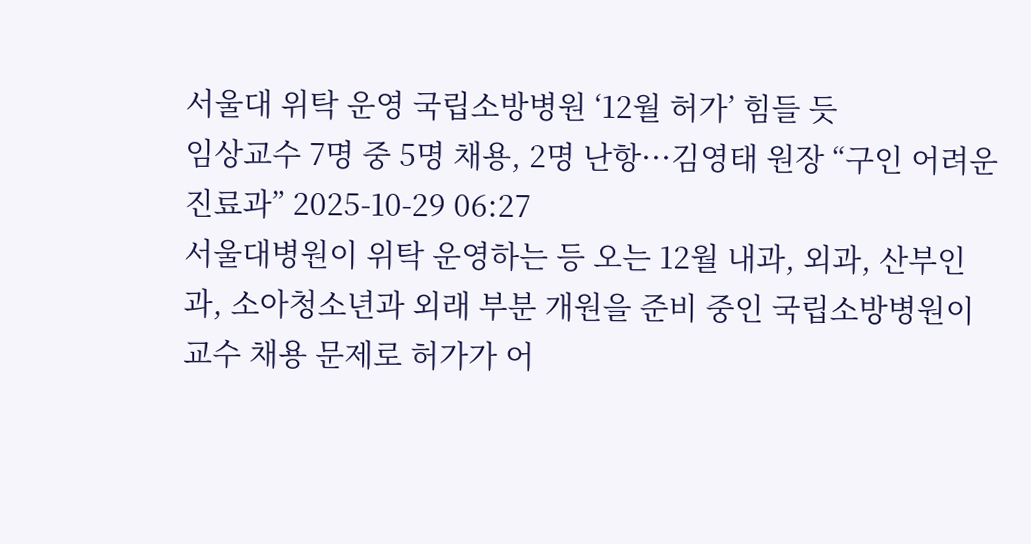서울대 위탁 운영 국립소방병원 ‘12월 허가’ 힘들 듯
임상교수 7명 중 5명 채용, 2명 난항···김영태 원장 “구인 어려운 진료과” 2025-10-29 06:27
서울대병원이 위탁 운영하는 등 오는 12월 내과, 외과, 산부인과, 소아청소년과 외래 부분 개원을 준비 중인 국립소방병원이 교수 채용 문제로 허가가 어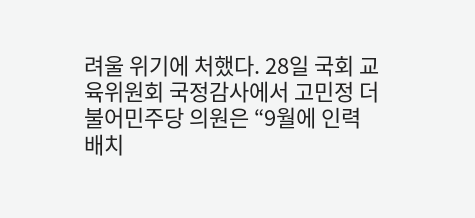려울 위기에 처했다. 28일 국회 교육위원회 국정감사에서 고민정 더불어민주당 의원은 “9월에 인력 배치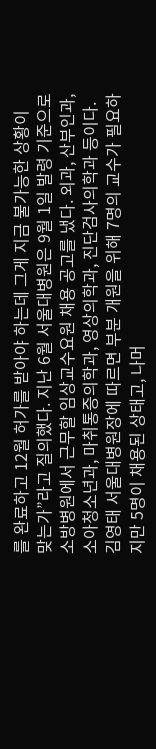를 완료하고 12월 허가를 받아야 하는데 그게 지금 불가능한 상황이 맞는가”라고 질의했다. 지난 6월 서울대병원은 9월 1일 발령 기준으로 소방병원에서 근무할 임상교수요원 채용 공고를 냈다. 외과, 산부인과, 소아청소년과, 마취통증의학과, 영상의학과, 진단검사의학과 등이다.김영태 서울대병원장에 따르면 부분 개원을 위해 7명의 교수가 필요하지만 5명이 채용된 상태고, 나머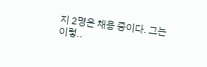지 2명은 채용 중이다. 그는 이렇..